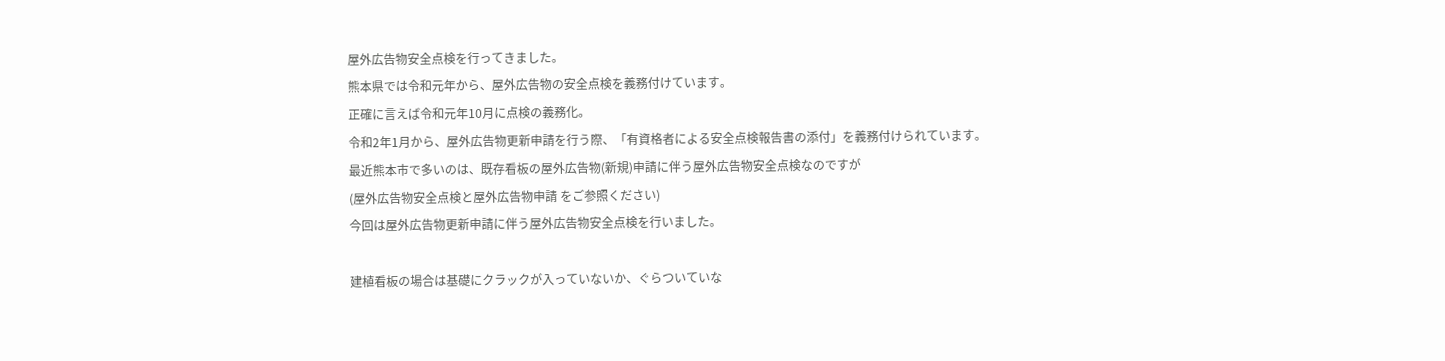屋外広告物安全点検を行ってきました。
熊本県では令和元年から、屋外広告物の安全点検を義務付けています。
正確に言えば令和元年10月に点検の義務化。
令和2年1月から、屋外広告物更新申請を行う際、「有資格者による安全点検報告書の添付」を義務付けられています。
最近熊本市で多いのは、既存看板の屋外広告物(新規)申請に伴う屋外広告物安全点検なのですが
(屋外広告物安全点検と屋外広告物申請 をご参照ください)
今回は屋外広告物更新申請に伴う屋外広告物安全点検を行いました。

建植看板の場合は基礎にクラックが入っていないか、ぐらついていな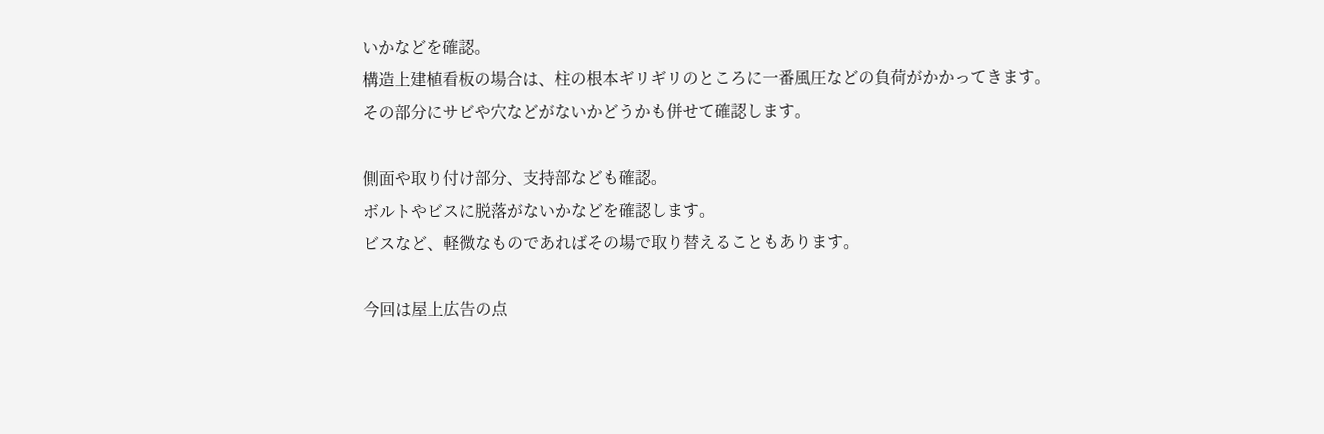いかなどを確認。
構造上建植看板の場合は、柱の根本ギリギリのところに一番風圧などの負荷がかかってきます。
その部分にサビや穴などがないかどうかも併せて確認します。

側面や取り付け部分、支持部なども確認。
ボルトやビスに脱落がないかなどを確認します。
ビスなど、軽微なものであればその場で取り替えることもあります。

今回は屋上広告の点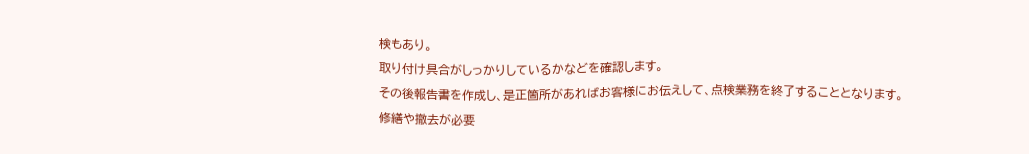検もあり。
取り付け具合がしっかりしているかなどを確認します。
その後報告書を作成し、是正箇所があればお客様にお伝えして、点検業務を終了することとなります。
修繕や撤去が必要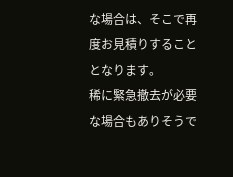な場合は、そこで再度お見積りすることとなります。
稀に緊急撤去が必要な場合もありそうで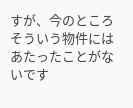すが、今のところそういう物件にはあたったことがないです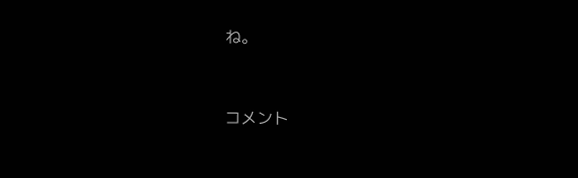ね。


コメント